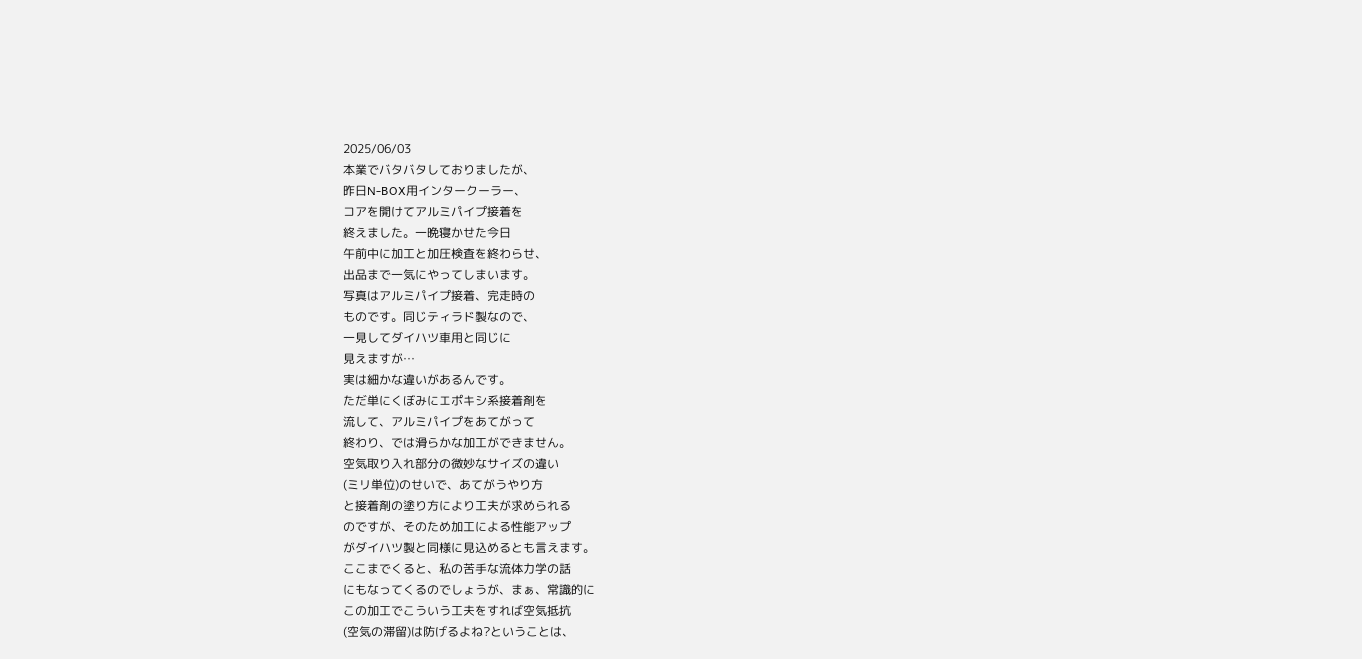2025/06/03
本業でバタバタしておりましたが、
昨日N-BOX用インタークーラー、
コアを開けてアルミパイプ接着を
終えました。一晩寝かせた今日
午前中に加工と加圧検査を終わらせ、
出品まで一気にやってしまいます。
写真はアルミパイプ接着、完走時の
ものです。同じティラド製なので、
一見してダイハツ車用と同じに
見えますが…
実は細かな違いがあるんです。
ただ単にくぼみにエポキシ系接着剤を
流して、アルミパイプをあてがって
終わり、では滑らかな加工ができません。
空気取り入れ部分の微妙なサイズの違い
(ミリ単位)のせいで、あてがうやり方
と接着剤の塗り方により工夫が求められる
のですが、そのため加工による性能アップ
がダイハツ製と同様に見込めるとも言えます。
ここまでくると、私の苦手な流体力学の話
にもなってくるのでしょうが、まぁ、常識的に
この加工でこういう工夫をすれば空気抵抗
(空気の滞留)は防げるよね?ということは、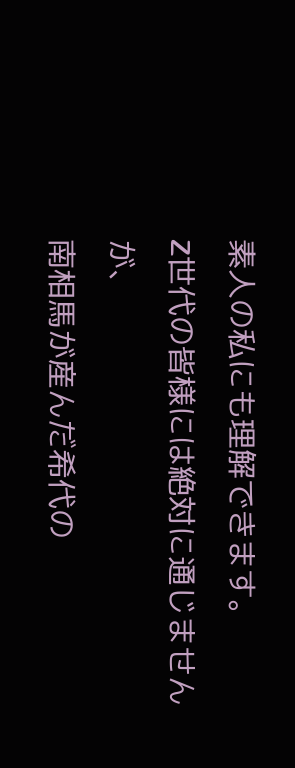素人の私にも理解できます。
Z世代の皆様には絶対に通じませんが、
南相馬が産んだ希代の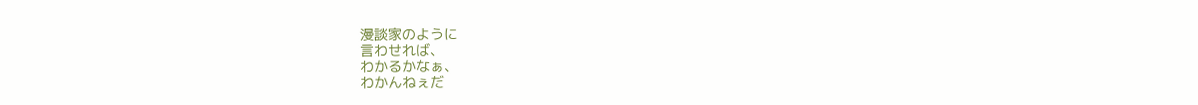漫談家のように
言わせれば、
わかるかなぁ、
わかんねぇだ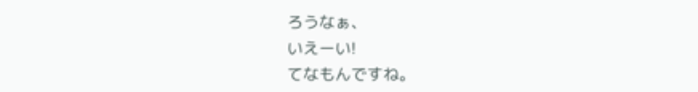ろうなぁ、
いえーい!
てなもんですね。